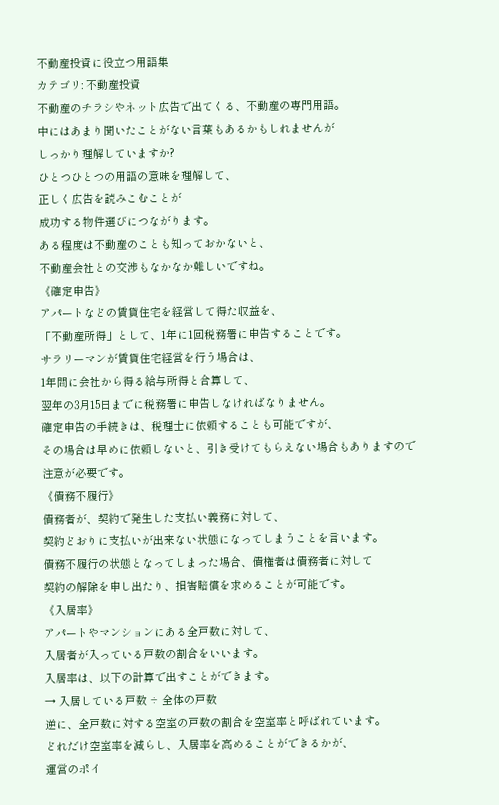不動産投資に役立つ用語集
カテゴリ: 不動産投資
不動産のチラシやネット広告で出てくる、不動産の専門用語。
中にはあまり聞いたことがない言葉もあるかもしれませんが
しっかり理解していますか?
ひとつひとつの用語の意味を理解して、
正しく広告を読みこむことが
成功する物件選びにつながります。
ある程度は不動産のことも知っておかないと、
不動産会社との交渉もなかなか難しいですね。
《確定申告》
アパートなどの賃貸住宅を経営して得た収益を、
「不動産所得」として、1年に1回税務署に申告することです。
サラリーマンが賃貸住宅経営を行う場合は、
1年間に会社から得る給与所得と合算して、
翌年の3月15日までに税務署に申告しなければなりません。
確定申告の手続きは、税理士に依頼することも可能ですが、
その場合は早めに依頼しないと、引き受けてもらえない場合もありますので
注意が必要です。
《債務不履行》
債務者が、契約で発生した支払い義務に対して、
契約どおりに支払いが出来ない状態になってしまうことを言います。
債務不履行の状態となってしまった場合、債権者は債務者に対して
契約の解除を申し出たり、損害賠償を求めることが可能です。
《入居率》
アパートやマンションにある全戸数に対して、
入居者が入っている戸数の割合をいいます。
入居率は、以下の計算で出すことができます。
→ 入居している戸数 ÷ 全体の戸数
逆に、全戸数に対する空室の戸数の割合を空室率と呼ばれています。
どれだけ空室率を減らし、入居率を高めることができるかが、
運営のポイ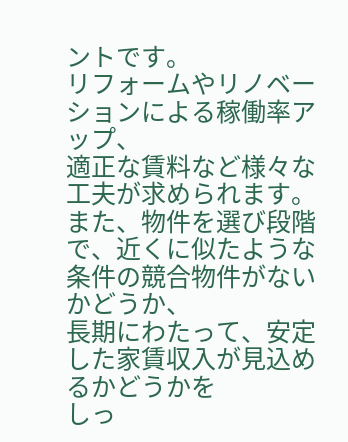ントです。
リフォームやリノベーションによる稼働率アップ、
適正な賃料など様々な工夫が求められます。
また、物件を選び段階で、近くに似たような条件の競合物件がないかどうか、
長期にわたって、安定した家賃収入が見込めるかどうかを
しっ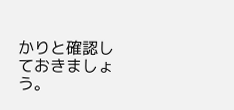かりと確認しておきましょう。